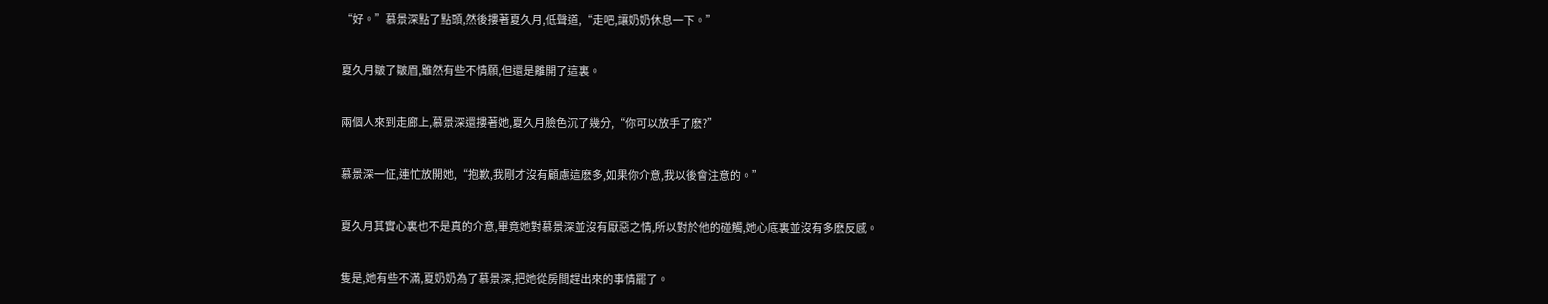“好。”慕景深點了點頭,然後摟著夏久月,低聲道,“走吧,讓奶奶休息一下。”

夏久月皺了皺眉,雖然有些不情願,但還是離開了這裏。

兩個人來到走廊上,慕景深還摟著她,夏久月臉色沉了幾分,“你可以放手了麽?”

慕景深一怔,連忙放開她,“抱歉,我剛才沒有顧慮這麽多,如果你介意,我以後會注意的。”

夏久月其實心裏也不是真的介意,畢竟她對慕景深並沒有厭惡之情,所以對於他的碰觸,她心底裏並沒有多麽反感。

隻是,她有些不滿,夏奶奶為了慕景深,把她從房間趕出來的事情罷了。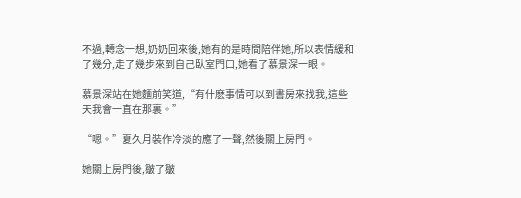不過,轉念一想,奶奶回來後,她有的是時間陪伴她,所以表情緩和了幾分,走了幾步來到自己臥室門口,她看了慕景深一眼。

慕景深站在她麵前笑道,“有什麽事情可以到書房來找我,這些天我會一直在那裏。”

“嗯。”夏久月裝作冷淡的應了一聲,然後關上房門。

她關上房門後,皺了皺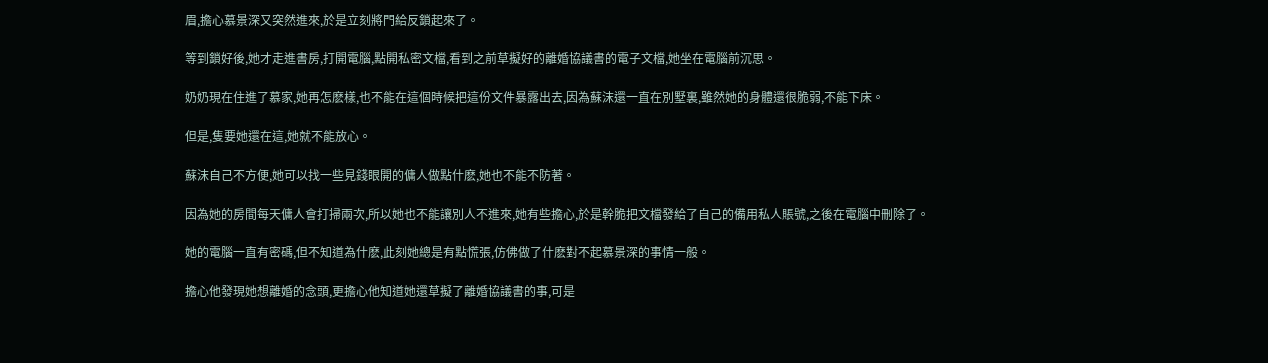眉,擔心慕景深又突然進來,於是立刻將門給反鎖起來了。

等到鎖好後,她才走進書房,打開電腦,點開私密文檔,看到之前草擬好的離婚協議書的電子文檔,她坐在電腦前沉思。

奶奶現在住進了慕家,她再怎麽樣,也不能在這個時候把這份文件暴露出去,因為蘇沫還一直在別墅裏,雖然她的身體還很脆弱,不能下床。

但是,隻要她還在這,她就不能放心。

蘇沫自己不方便,她可以找一些見錢眼開的傭人做點什麽,她也不能不防著。

因為她的房間每天傭人會打掃兩次,所以她也不能讓別人不進來,她有些擔心,於是幹脆把文檔發給了自己的備用私人賬號,之後在電腦中刪除了。

她的電腦一直有密碼,但不知道為什麽,此刻她總是有點慌張,仿佛做了什麽對不起慕景深的事情一般。

擔心他發現她想離婚的念頭,更擔心他知道她還草擬了離婚協議書的事,可是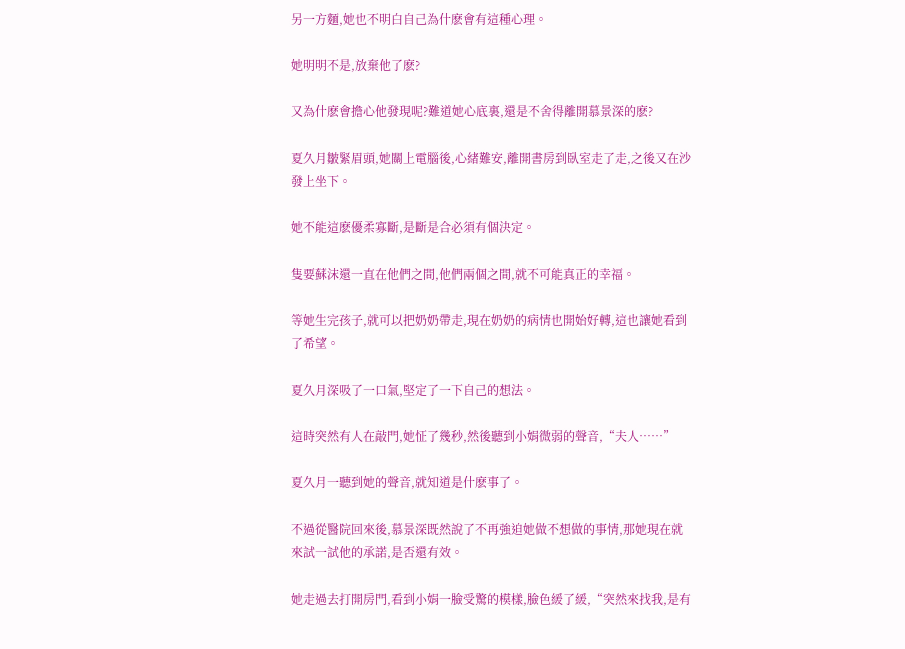另一方麵,她也不明白自己為什麽會有這種心理。

她明明不是,放棄他了麽?

又為什麽會擔心他發現呢?難道她心底裏,還是不舍得離開慕景深的麽?

夏久月皺緊眉頭,她關上電腦後,心緒難安,離開書房到臥室走了走,之後又在沙發上坐下。

她不能這麽優柔寡斷,是斷是合必須有個決定。

隻要蘇沫還一直在他們之間,他們兩個之間,就不可能真正的幸福。

等她生完孩子,就可以把奶奶帶走,現在奶奶的病情也開始好轉,這也讓她看到了希望。

夏久月深吸了一口氣,堅定了一下自己的想法。

這時突然有人在敲門,她怔了幾秒,然後聽到小娟微弱的聲音,“夫人……”

夏久月一聽到她的聲音,就知道是什麽事了。

不過從醫院回來後,慕景深既然說了不再強迫她做不想做的事情,那她現在就來試一試他的承諾,是否還有效。

她走過去打開房門,看到小娟一臉受驚的模樣,臉色緩了緩,“突然來找我,是有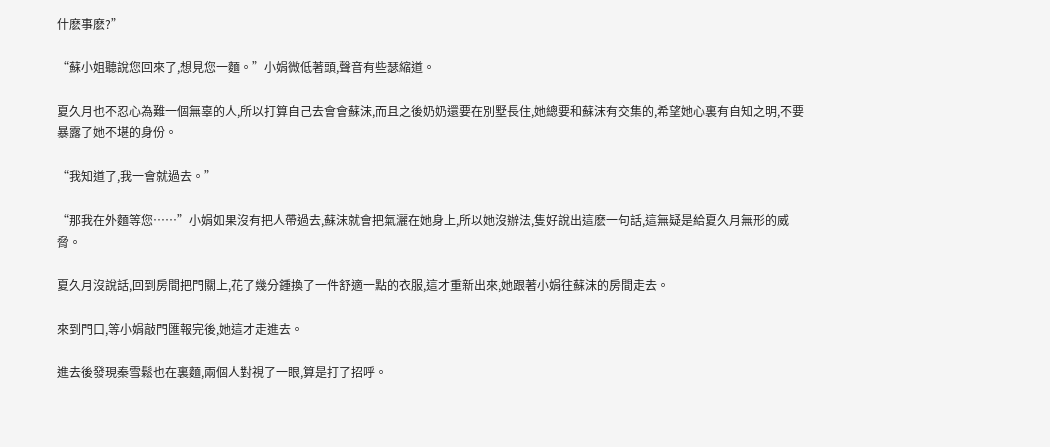什麽事麽?”

“蘇小姐聽說您回來了,想見您一麵。”小娟微低著頭,聲音有些瑟縮道。

夏久月也不忍心為難一個無辜的人,所以打算自己去會會蘇沫,而且之後奶奶還要在別墅長住,她總要和蘇沫有交集的,希望她心裏有自知之明,不要暴露了她不堪的身份。

“我知道了,我一會就過去。”

“那我在外麵等您……”小娟如果沒有把人帶過去,蘇沫就會把氣灑在她身上,所以她沒辦法,隻好說出這麽一句話,這無疑是給夏久月無形的威脅。

夏久月沒說話,回到房間把門關上,花了幾分鍾換了一件舒適一點的衣服,這才重新出來,她跟著小娟往蘇沫的房間走去。

來到門口,等小娟敲門匯報完後,她這才走進去。

進去後發現秦雪鬆也在裏麵,兩個人對視了一眼,算是打了招呼。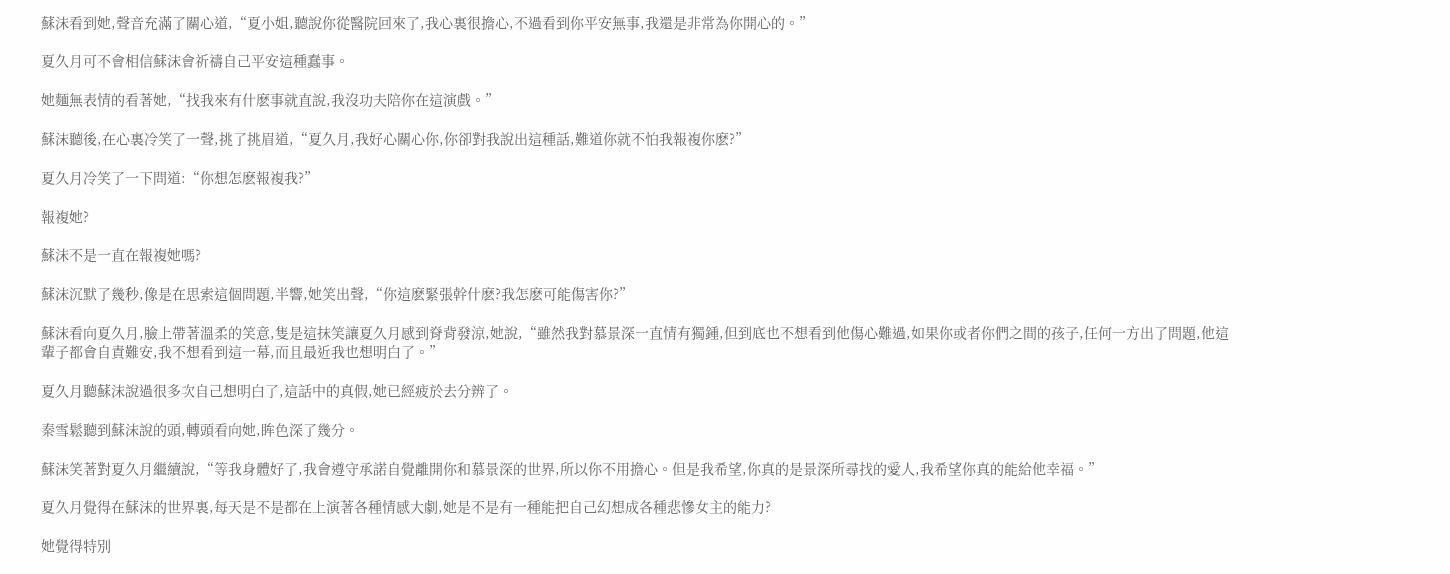蘇沫看到她,聲音充滿了關心道,“夏小姐,聽說你從醫院回來了,我心裏很擔心,不過看到你平安無事,我還是非常為你開心的。”

夏久月可不會相信蘇沫會祈禱自己平安這種蠢事。

她麵無表情的看著她,“找我來有什麽事就直說,我沒功夫陪你在這演戲。”

蘇沫聽後,在心裏冷笑了一聲,挑了挑眉道,“夏久月,我好心關心你,你卻對我說出這種話,難道你就不怕我報複你麽?”

夏久月冷笑了一下問道:“你想怎麽報複我?”

報複她?

蘇沫不是一直在報複她嗎?

蘇沫沉默了幾秒,像是在思索這個問題,半響,她笑出聲,“你這麽緊張幹什麽?我怎麽可能傷害你?”

蘇沫看向夏久月,臉上帶著溫柔的笑意,隻是這抹笑讓夏久月感到脊背發涼,她說,“雖然我對慕景深一直情有獨鍾,但到底也不想看到他傷心難過,如果你或者你們之間的孩子,任何一方出了問題,他這輩子都會自責難安,我不想看到這一幕,而且最近我也想明白了。”

夏久月聽蘇沫說過很多次自己想明白了,這話中的真假,她已經疲於去分辨了。

秦雪鬆聽到蘇沫說的頭,轉頭看向她,眸色深了幾分。

蘇沫笑著對夏久月繼續說,“等我身體好了,我會遵守承諾自覺離開你和慕景深的世界,所以你不用擔心。但是我希望,你真的是景深所尋找的愛人,我希望你真的能給他幸福。”

夏久月覺得在蘇沫的世界裏,每天是不是都在上演著各種情感大劇,她是不是有一種能把自己幻想成各種悲慘女主的能力?

她覺得特別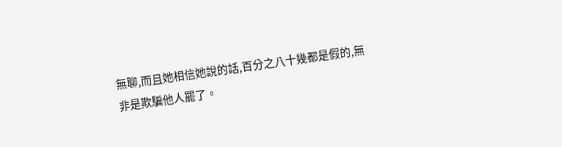無聊,而且她相信她說的話,百分之八十幾都是假的,無非是欺騙他人罷了。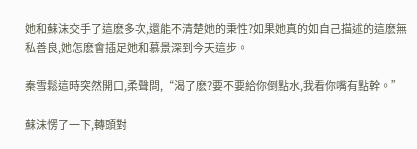她和蘇沫交手了這麽多次,還能不清楚她的秉性?如果她真的如自己描述的這麽無私善良,她怎麽會插足她和慕景深到今天這步。

秦雪鬆這時突然開口,柔聲問,“渴了麽?要不要給你倒點水,我看你嘴有點幹。”

蘇沫愣了一下,轉頭對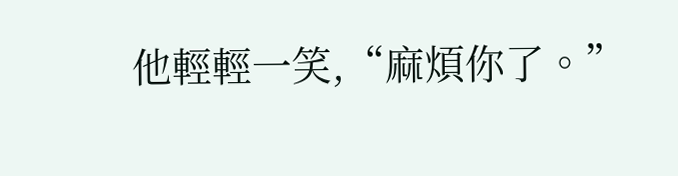他輕輕一笑,“麻煩你了。”